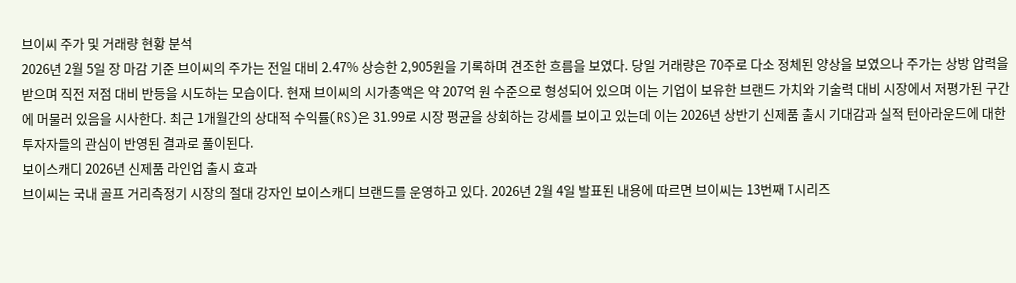브이씨 주가 및 거래량 현황 분석
2026년 2월 5일 장 마감 기준 브이씨의 주가는 전일 대비 2.47% 상승한 2,905원을 기록하며 견조한 흐름을 보였다. 당일 거래량은 70주로 다소 정체된 양상을 보였으나 주가는 상방 압력을 받으며 직전 저점 대비 반등을 시도하는 모습이다. 현재 브이씨의 시가총액은 약 207억 원 수준으로 형성되어 있으며 이는 기업이 보유한 브랜드 가치와 기술력 대비 시장에서 저평가된 구간에 머물러 있음을 시사한다. 최근 1개월간의 상대적 수익률(RS)은 31.99로 시장 평균을 상회하는 강세를 보이고 있는데 이는 2026년 상반기 신제품 출시 기대감과 실적 턴아라운드에 대한 투자자들의 관심이 반영된 결과로 풀이된다.
보이스캐디 2026년 신제품 라인업 출시 효과
브이씨는 국내 골프 거리측정기 시장의 절대 강자인 보이스캐디 브랜드를 운영하고 있다. 2026년 2월 4일 발표된 내용에 따르면 브이씨는 13번째 T시리즈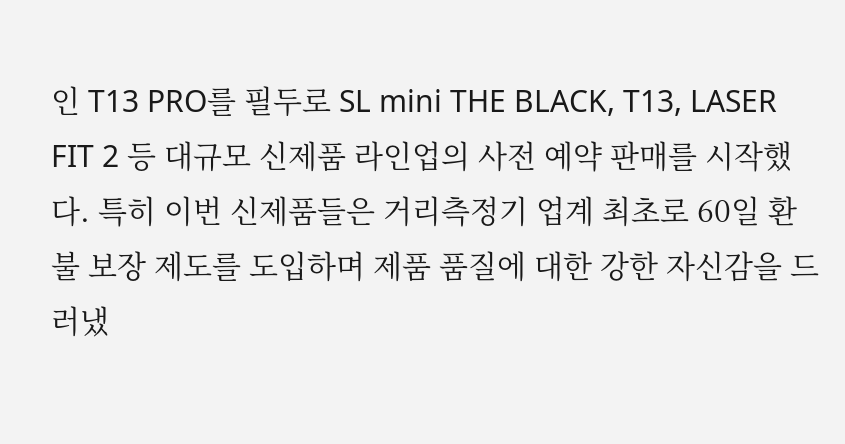인 T13 PRO를 필두로 SL mini THE BLACK, T13, LASER FIT 2 등 대규모 신제품 라인업의 사전 예약 판매를 시작했다. 특히 이번 신제품들은 거리측정기 업계 최초로 60일 환불 보장 제도를 도입하며 제품 품질에 대한 강한 자신감을 드러냈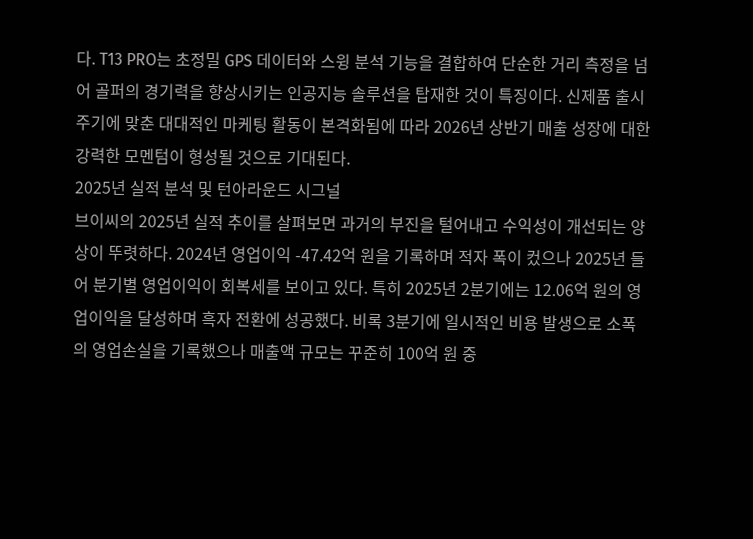다. T13 PRO는 초정밀 GPS 데이터와 스윙 분석 기능을 결합하여 단순한 거리 측정을 넘어 골퍼의 경기력을 향상시키는 인공지능 솔루션을 탑재한 것이 특징이다. 신제품 출시 주기에 맞춘 대대적인 마케팅 활동이 본격화됨에 따라 2026년 상반기 매출 성장에 대한 강력한 모멘텀이 형성될 것으로 기대된다.
2025년 실적 분석 및 턴아라운드 시그널
브이씨의 2025년 실적 추이를 살펴보면 과거의 부진을 털어내고 수익성이 개선되는 양상이 뚜렷하다. 2024년 영업이익 -47.42억 원을 기록하며 적자 폭이 컸으나 2025년 들어 분기별 영업이익이 회복세를 보이고 있다. 특히 2025년 2분기에는 12.06억 원의 영업이익을 달성하며 흑자 전환에 성공했다. 비록 3분기에 일시적인 비용 발생으로 소폭의 영업손실을 기록했으나 매출액 규모는 꾸준히 100억 원 중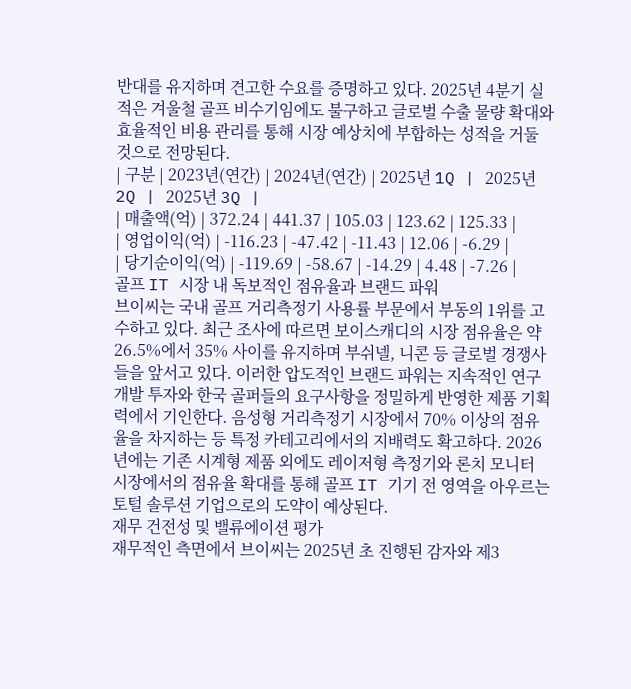반대를 유지하며 견고한 수요를 증명하고 있다. 2025년 4분기 실적은 겨울철 골프 비수기임에도 불구하고 글로벌 수출 물량 확대와 효율적인 비용 관리를 통해 시장 예상치에 부합하는 성적을 거둘 것으로 전망된다.
| 구분 | 2023년(연간) | 2024년(연간) | 2025년 1Q | 2025년 2Q | 2025년 3Q |
| 매출액(억) | 372.24 | 441.37 | 105.03 | 123.62 | 125.33 |
| 영업이익(억) | -116.23 | -47.42 | -11.43 | 12.06 | -6.29 |
| 당기순이익(억) | -119.69 | -58.67 | -14.29 | 4.48 | -7.26 |
골프 IT 시장 내 독보적인 점유율과 브랜드 파워
브이씨는 국내 골프 거리측정기 사용률 부문에서 부동의 1위를 고수하고 있다. 최근 조사에 따르면 보이스캐디의 시장 점유율은 약 26.5%에서 35% 사이를 유지하며 부쉬넬, 니콘 등 글로벌 경쟁사들을 앞서고 있다. 이러한 압도적인 브랜드 파워는 지속적인 연구개발 투자와 한국 골퍼들의 요구사항을 정밀하게 반영한 제품 기획력에서 기인한다. 음성형 거리측정기 시장에서 70% 이상의 점유율을 차지하는 등 특정 카테고리에서의 지배력도 확고하다. 2026년에는 기존 시계형 제품 외에도 레이저형 측정기와 론치 모니터 시장에서의 점유율 확대를 통해 골프 IT 기기 전 영역을 아우르는 토털 솔루션 기업으로의 도약이 예상된다.
재무 건전성 및 밸류에이션 평가
재무적인 측면에서 브이씨는 2025년 초 진행된 감자와 제3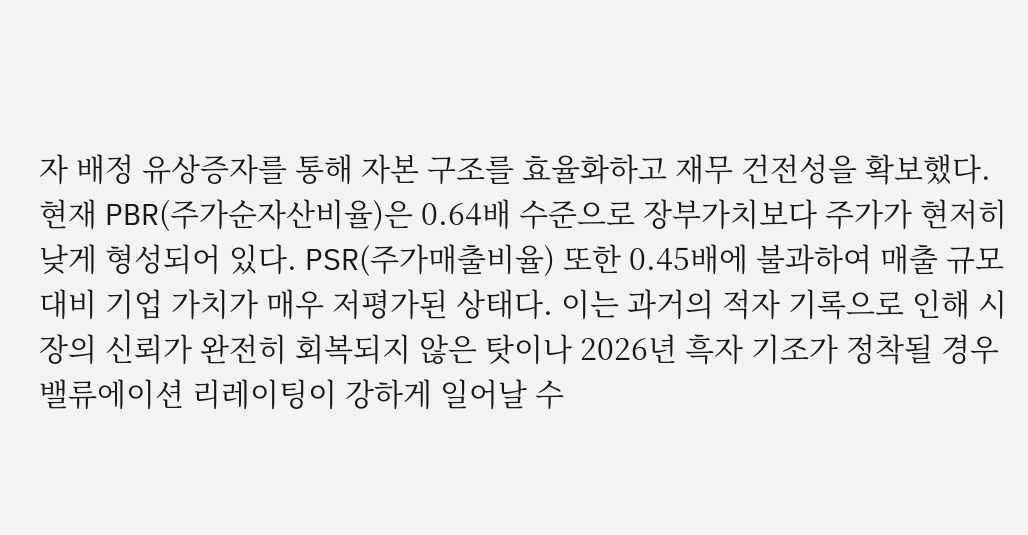자 배정 유상증자를 통해 자본 구조를 효율화하고 재무 건전성을 확보했다. 현재 PBR(주가순자산비율)은 0.64배 수준으로 장부가치보다 주가가 현저히 낮게 형성되어 있다. PSR(주가매출비율) 또한 0.45배에 불과하여 매출 규모 대비 기업 가치가 매우 저평가된 상태다. 이는 과거의 적자 기록으로 인해 시장의 신뢰가 완전히 회복되지 않은 탓이나 2026년 흑자 기조가 정착될 경우 밸류에이션 리레이팅이 강하게 일어날 수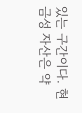있는 구간이다. 현금성 자산은 약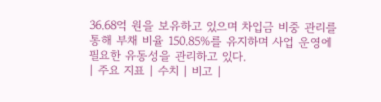36.68억 원을 보유하고 있으며 차입금 비중 관리를 통해 부채 비율 150.85%를 유지하며 사업 운영에 필요한 유동성을 관리하고 있다.
| 주요 지표 | 수치 | 비고 |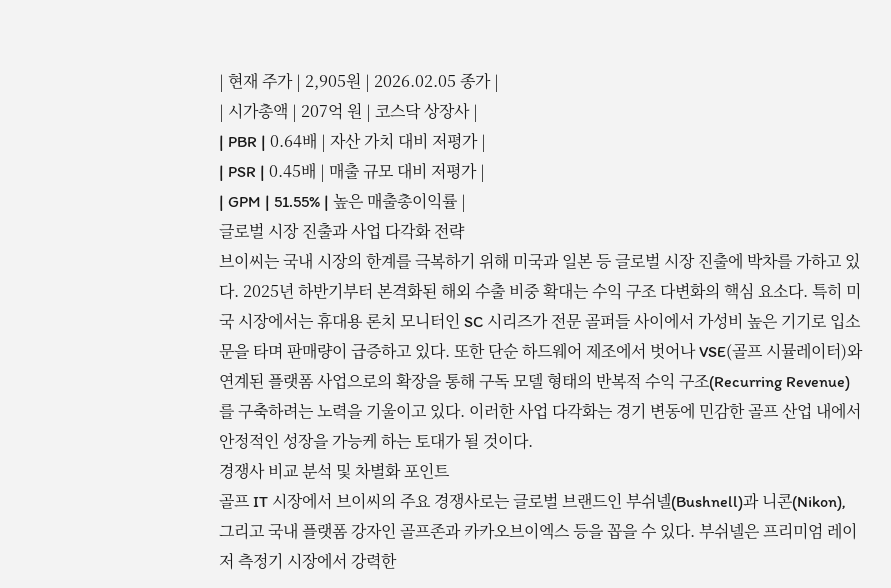| 현재 주가 | 2,905원 | 2026.02.05 종가 |
| 시가총액 | 207억 원 | 코스닥 상장사 |
| PBR | 0.64배 | 자산 가치 대비 저평가 |
| PSR | 0.45배 | 매출 규모 대비 저평가 |
| GPM | 51.55% | 높은 매출총이익률 |
글로벌 시장 진출과 사업 다각화 전략
브이씨는 국내 시장의 한계를 극복하기 위해 미국과 일본 등 글로벌 시장 진출에 박차를 가하고 있다. 2025년 하반기부터 본격화된 해외 수출 비중 확대는 수익 구조 다변화의 핵심 요소다. 특히 미국 시장에서는 휴대용 론치 모니터인 SC 시리즈가 전문 골퍼들 사이에서 가성비 높은 기기로 입소문을 타며 판매량이 급증하고 있다. 또한 단순 하드웨어 제조에서 벗어나 VSE(골프 시뮬레이터)와 연계된 플랫폼 사업으로의 확장을 통해 구독 모델 형태의 반복적 수익 구조(Recurring Revenue)를 구축하려는 노력을 기울이고 있다. 이러한 사업 다각화는 경기 변동에 민감한 골프 산업 내에서 안정적인 성장을 가능케 하는 토대가 될 것이다.
경쟁사 비교 분석 및 차별화 포인트
골프 IT 시장에서 브이씨의 주요 경쟁사로는 글로벌 브랜드인 부쉬넬(Bushnell)과 니콘(Nikon), 그리고 국내 플랫폼 강자인 골프존과 카카오브이엑스 등을 꼽을 수 있다. 부쉬넬은 프리미엄 레이저 측정기 시장에서 강력한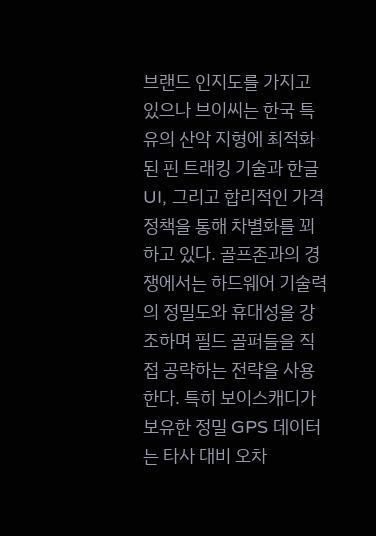브랜드 인지도를 가지고 있으나 브이씨는 한국 특유의 산악 지형에 최적화된 핀 트래킹 기술과 한글 UI, 그리고 합리적인 가격 정책을 통해 차별화를 꾀하고 있다. 골프존과의 경쟁에서는 하드웨어 기술력의 정밀도와 휴대성을 강조하며 필드 골퍼들을 직접 공략하는 전략을 사용한다. 특히 보이스캐디가 보유한 정밀 GPS 데이터는 타사 대비 오차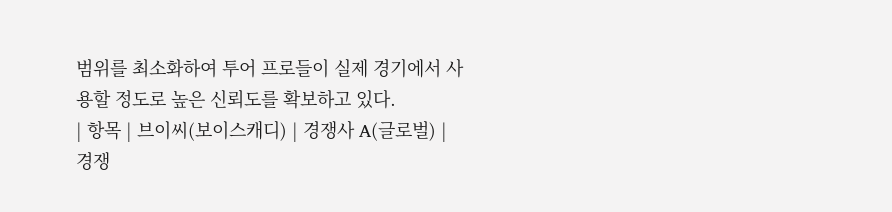범위를 최소화하여 투어 프로들이 실제 경기에서 사용할 정도로 높은 신뢰도를 확보하고 있다.
| 항목 | 브이씨(보이스캐디) | 경쟁사 A(글로벌) | 경쟁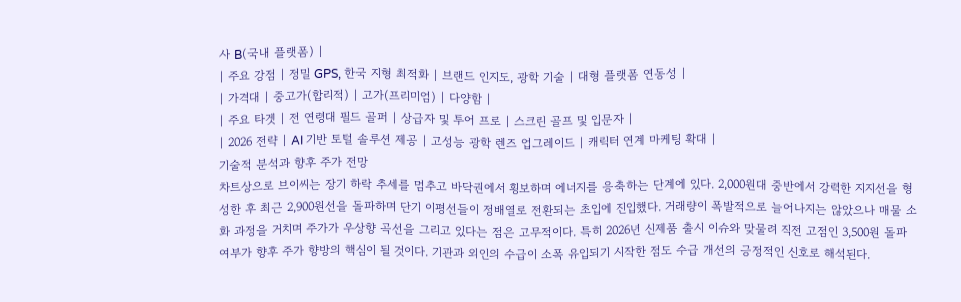사 B(국내 플랫폼) |
| 주요 강점 | 정밀 GPS, 한국 지형 최적화 | 브랜드 인지도, 광학 기술 | 대형 플랫폼 연동성 |
| 가격대 | 중고가(합리적) | 고가(프리미엄) | 다양함 |
| 주요 타겟 | 전 연령대 필드 골퍼 | 상급자 및 투어 프로 | 스크린 골프 및 입문자 |
| 2026 전략 | AI 기반 토털 솔루션 제공 | 고성능 광학 렌즈 업그레이드 | 캐릭터 연계 마케팅 확대 |
기술적 분석과 향후 주가 전망
차트상으로 브이씨는 장기 하락 추세를 멈추고 바닥권에서 횡보하며 에너지를 응축하는 단계에 있다. 2,000원대 중반에서 강력한 지지선을 형성한 후 최근 2,900원선을 돌파하며 단기 이평선들이 정배열로 전환되는 초입에 진입했다. 거래량이 폭발적으로 늘어나지는 않았으나 매물 소화 과정을 거치며 주가가 우상향 곡선을 그리고 있다는 점은 고무적이다. 특히 2026년 신제품 출시 이슈와 맞물려 직전 고점인 3,500원 돌파 여부가 향후 주가 향방의 핵심이 될 것이다. 기관과 외인의 수급이 소폭 유입되기 시작한 점도 수급 개선의 긍정적인 신호로 해석된다.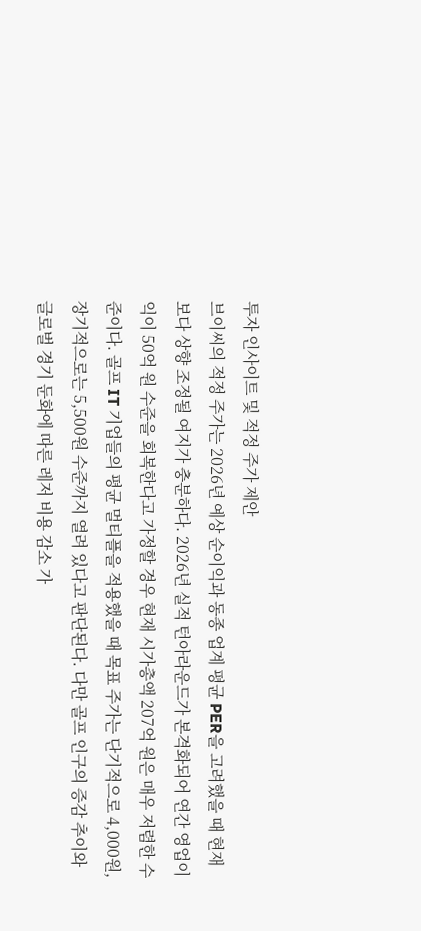투자 인사이트 및 적정 주가 제안
브이씨의 적정 주가는 2026년 예상 순이익과 동종 업계 평균 PER을 고려했을 때 현재보다 상향 조정될 여지가 충분하다. 2026년 실적 턴아라운드가 본격화되어 연간 영업이익이 50억 원 수준을 회복한다고 가정할 경우 현재 시가총액 207억 원은 매우 저렴한 수준이다. 골프 IT 기업들의 평균 멀티플을 적용했을 때 목표 주가는 단기적으로 4,000원, 장기적으로는 5,500원 수준까지 열려 있다고 판단된다. 다만 골프 인구의 증감 추이와 글로벌 경기 둔화에 따른 레저 비용 감소 가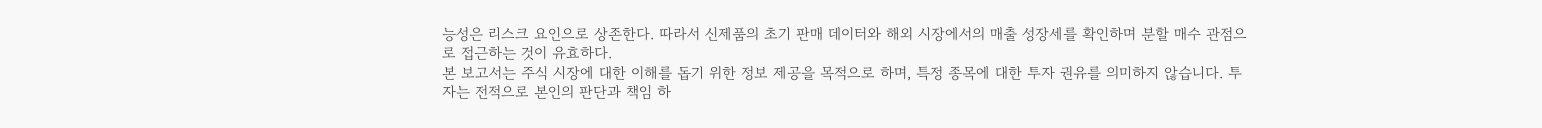능성은 리스크 요인으로 상존한다. 따라서 신제품의 초기 판매 데이터와 해외 시장에서의 매출 성장세를 확인하며 분할 매수 관점으로 접근하는 것이 유효하다.
본 보고서는 주식 시장에 대한 이해를 돕기 위한 정보 제공을 목적으로 하며, 특정 종목에 대한 투자 권유를 의미하지 않습니다. 투자는 전적으로 본인의 판단과 책임 하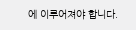에 이루어져야 합니다.